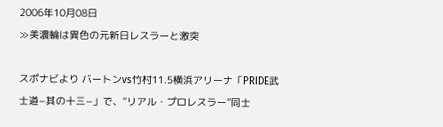2006年10月08日
≫美濃輪は異色の元新日レスラーと激突

スポナビより バートンvs竹村11.5横浜アリーナ「PRIDE武士道−其の十三−」で、“リアル・プロレスラー”同士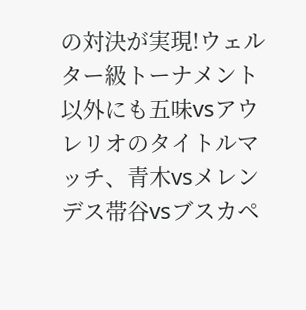の対決が実現!ウェルター級トーナメント以外にも五味vsアウレリオのタイトルマッチ、青木vsメレンデス帯谷vsブスカペ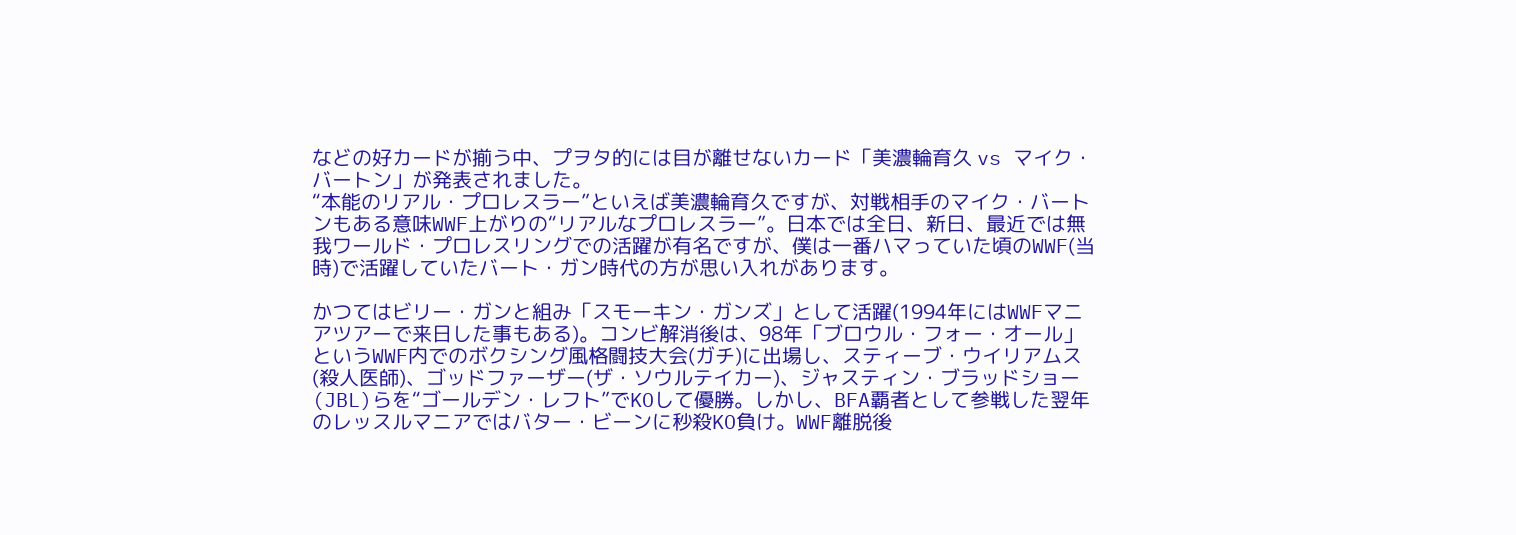などの好カードが揃う中、プヲタ的には目が離せないカード「美濃輪育久 vs マイク・バートン」が発表されました。
“本能のリアル・プロレスラー”といえば美濃輪育久ですが、対戦相手のマイク・バートンもある意味WWF上がりの“リアルなプロレスラー”。日本では全日、新日、最近では無我ワールド・プロレスリングでの活躍が有名ですが、僕は一番ハマっていた頃のWWF(当時)で活躍していたバート・ガン時代の方が思い入れがあります。

かつてはビリー・ガンと組み「スモーキン・ガンズ」として活躍(1994年にはWWFマニアツアーで来日した事もある)。コンビ解消後は、98年「ブロウル・フォー・オール」というWWF内でのボクシング風格闘技大会(ガチ)に出場し、スティーブ・ウイリアムス(殺人医師)、ゴッドファーザー(ザ・ソウルテイカー)、ジャスティン・ブラッドショー(JBL)らを“ゴールデン・レフト”でKOして優勝。しかし、BFA覇者として参戦した翌年のレッスルマニアではバター・ビーンに秒殺KO負け。WWF離脱後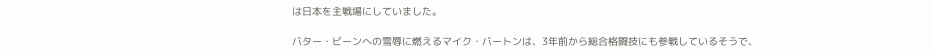は日本を主戦場にしていました。

バター・ビーンへの雪辱に燃えるマイク・バートンは、3年前から総合格闘技にも参戦しているそうで、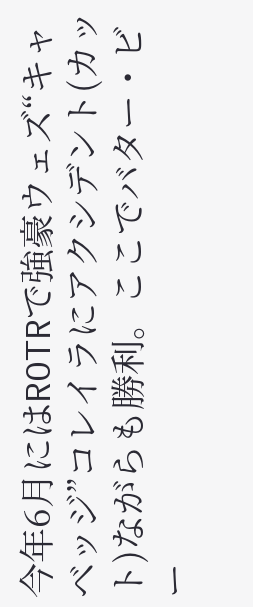今年6月にはROTRで強豪ウェズ“キャベッジ”コレイラにアクシデント(カット)ながらも勝利。ここでバター・ビー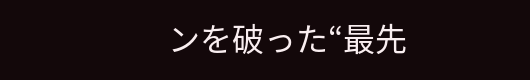ンを破った“最先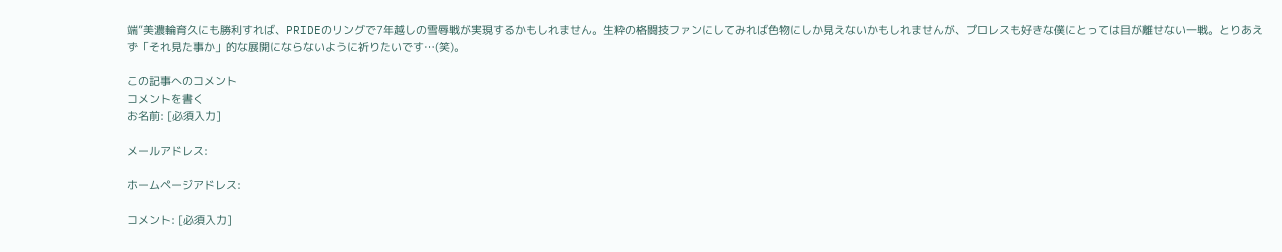端”美濃輪育久にも勝利すれば、PRIDEのリングで7年越しの雪辱戦が実現するかもしれません。生粋の格闘技ファンにしてみれば色物にしか見えないかもしれませんが、プロレスも好きな僕にとっては目が離せない一戦。とりあえず「それ見た事か」的な展開にならないように祈りたいです…(笑)。

この記事へのコメント
コメントを書く
お名前: [必須入力]

メールアドレス:

ホームページアドレス:

コメント: [必須入力]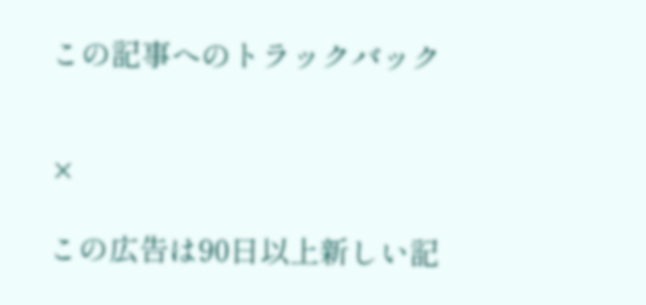この記事へのトラックバック


×

この広告は90日以上新しい記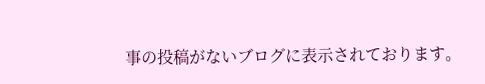事の投稿がないブログに表示されております。